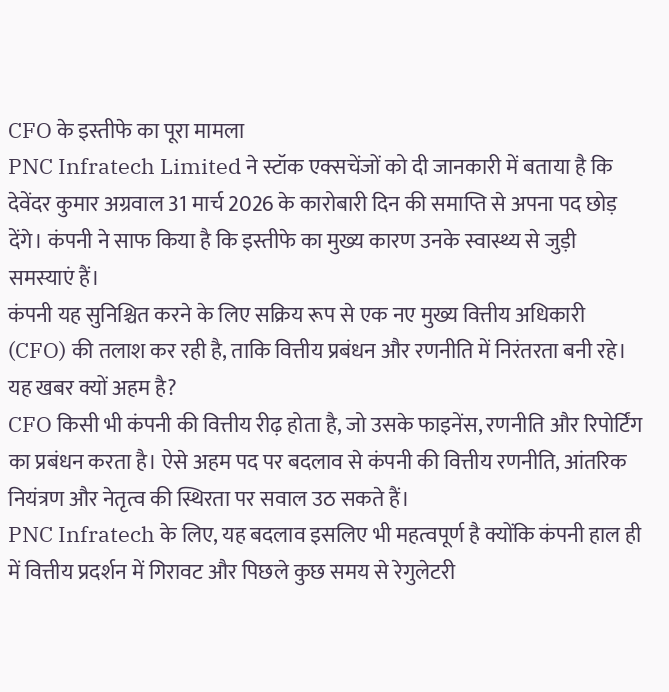CFO के इस्तीफे का पूरा मामला
PNC Infratech Limited ने स्टॉक एक्सचेंजों को दी जानकारी में बताया है कि देवेंदर कुमार अग्रवाल 31 मार्च 2026 के कारोबारी दिन की समाप्ति से अपना पद छोड़ देंगे। कंपनी ने साफ किया है कि इस्तीफे का मुख्य कारण उनके स्वास्थ्य से जुड़ी समस्याएं हैं।
कंपनी यह सुनिश्चित करने के लिए सक्रिय रूप से एक नए मुख्य वित्तीय अधिकारी (CFO) की तलाश कर रही है, ताकि वित्तीय प्रबंधन और रणनीति में निरंतरता बनी रहे।
यह खबर क्यों अहम है?
CFO किसी भी कंपनी की वित्तीय रीढ़ होता है, जो उसके फाइनेंस, रणनीति और रिपोर्टिंग का प्रबंधन करता है। ऐसे अहम पद पर बदलाव से कंपनी की वित्तीय रणनीति, आंतरिक नियंत्रण और नेतृत्व की स्थिरता पर सवाल उठ सकते हैं।
PNC Infratech के लिए, यह बदलाव इसलिए भी महत्वपूर्ण है क्योंकि कंपनी हाल ही में वित्तीय प्रदर्शन में गिरावट और पिछले कुछ समय से रेगुलेटरी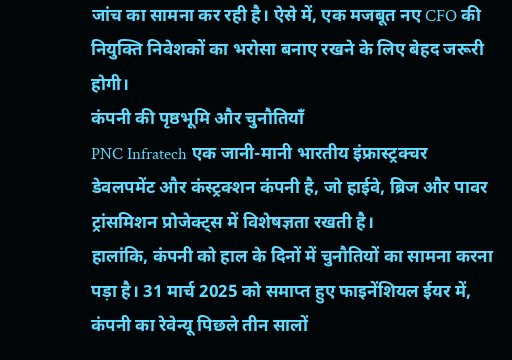जांच का सामना कर रही है। ऐसे में, एक मजबूत नए CFO की नियुक्ति निवेशकों का भरोसा बनाए रखने के लिए बेहद जरूरी होगी।
कंपनी की पृष्ठभूमि और चुनौतियाँ
PNC Infratech एक जानी-मानी भारतीय इंफ्रास्ट्रक्चर डेवलपमेंट और कंस्ट्रक्शन कंपनी है, जो हाईवे, ब्रिज और पावर ट्रांसमिशन प्रोजेक्ट्स में विशेषज्ञता रखती है।
हालांकि, कंपनी को हाल के दिनों में चुनौतियों का सामना करना पड़ा है। 31 मार्च 2025 को समाप्त हुए फाइनेंशियल ईयर में, कंपनी का रेवेन्यू पिछले तीन सालों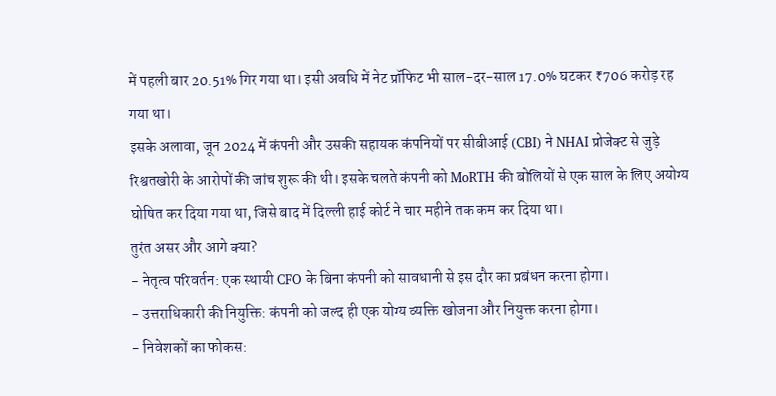में पहली बार 20.51% गिर गया था। इसी अवधि में नेट प्रॉफिट भी साल-दर-साल 17.0% घटकर ₹706 करोड़ रह गया था।
इसके अलावा, जून 2024 में कंपनी और उसकी सहायक कंपनियों पर सीबीआई (CBI) ने NHAI प्रोजेक्ट से जुड़े रिश्वतखोरी के आरोपों की जांच शुरू की थी। इसके चलते कंपनी को MoRTH की बोलियों से एक साल के लिए अयोग्य घोषित कर दिया गया था, जिसे बाद में दिल्ली हाई कोर्ट ने चार महीने तक कम कर दिया था।
तुरंत असर और आगे क्या?
- नेतृत्व परिवर्तन: एक स्थायी CFO के बिना कंपनी को सावधानी से इस दौर का प्रबंधन करना होगा।
- उत्तराधिकारी की नियुक्ति: कंपनी को जल्द ही एक योग्य व्यक्ति खोजना और नियुक्त करना होगा।
- निवेशकों का फोकस: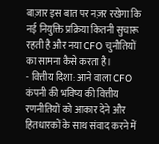बाज़ार इस बात पर नज़र रखेगा कि नई नियुक्ति प्रक्रिया कितनी सुचारू रहती है और नया CFO चुनौतियों का सामना कैसे करता है।
- वित्तीय दिशा: आने वाला CFO कंपनी की भविष्य की वित्तीय रणनीतियों को आकार देने और हितधारकों के साथ संवाद करने में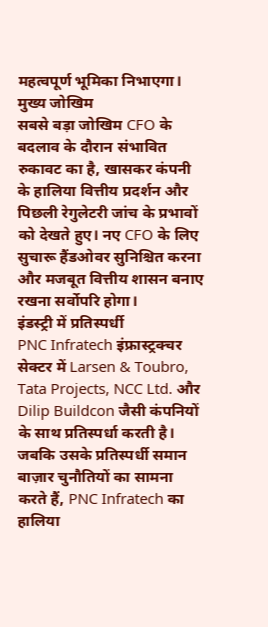महत्वपूर्ण भूमिका निभाएगा।
मुख्य जोखिम
सबसे बड़ा जोखिम CFO के बदलाव के दौरान संभावित रुकावट का है, खासकर कंपनी के हालिया वित्तीय प्रदर्शन और पिछली रेगुलेटरी जांच के प्रभावों को देखते हुए। नए CFO के लिए सुचारू हैंडओवर सुनिश्चित करना और मजबूत वित्तीय शासन बनाए रखना सर्वोपरि होगा।
इंडस्ट्री में प्रतिस्पर्धी
PNC Infratech इंफ्रास्ट्रक्चर सेक्टर में Larsen & Toubro, Tata Projects, NCC Ltd. और Dilip Buildcon जैसी कंपनियों के साथ प्रतिस्पर्धा करती है। जबकि उसके प्रतिस्पर्धी समान बाज़ार चुनौतियों का सामना करते हैं, PNC Infratech का हालिया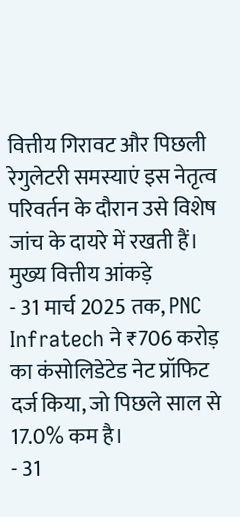वित्तीय गिरावट और पिछली रेगुलेटरी समस्याएं इस नेतृत्व परिवर्तन के दौरान उसे विशेष जांच के दायरे में रखती हैं।
मुख्य वित्तीय आंकड़े
- 31 मार्च 2025 तक, PNC Infratech ने ₹706 करोड़ का कंसोलिडेटेड नेट प्रॉफिट दर्ज किया, जो पिछले साल से 17.0% कम है।
- 31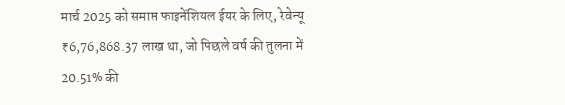मार्च 2025 को समाप्त फाइनेंशियल ईयर के लिए, रेवेन्यू ₹6,76,868.37 लाख था, जो पिछले वर्ष की तुलना में 20.51% की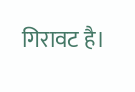गिरावट है।